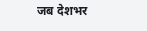जब देशभर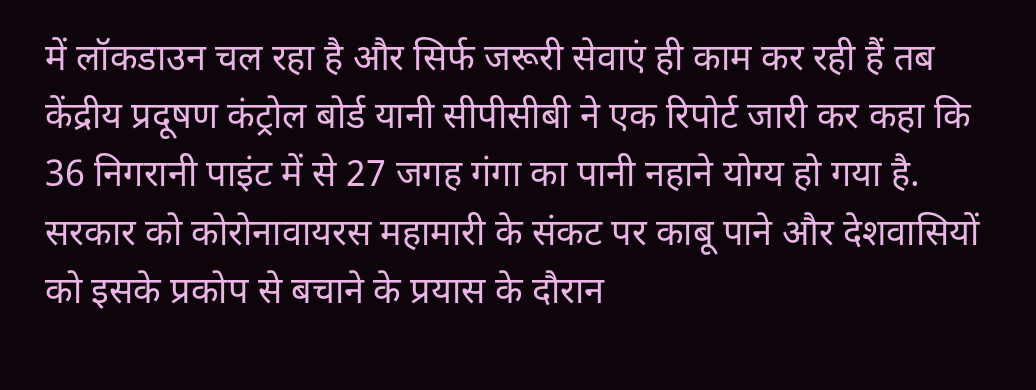में लॉकडाउन चल रहा है और सिर्फ जरूरी सेवाएं ही काम कर रही हैं तब केंद्रीय प्रदूषण कंट्रोल बोर्ड यानी सीपीसीबी ने एक रिपोर्ट जारी कर कहा कि 36 निगरानी पाइंट में से 27 जगह गंगा का पानी नहाने योग्य हो गया है.
सरकार को कोरोनावायरस महामारी के संकट पर काबू पाने और देशवासियों को इसके प्रकोप से बचाने के प्रयास के दौरान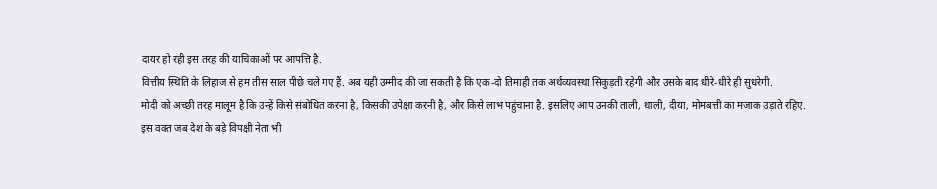दायर हो रही इस तरह की याचिकाओं पर आपत्ति है.
वित्तीय स्थिति के लिहाज से हम तीस साल पीछे चले गए हैं. अब यही उम्मीद की जा सकती है कि एक-दो तिमाही तक अर्थव्यवस्था सिकुड़ती रहेगी और उसके बाद धीरे-धीरे ही सुधरेगी.
मोदी को अच्छी तरह मालूम है कि उन्हें किसे संबोधित करना है, किसकी उपेक्षा करनी है, और किसे लाभ पहुंचाना है. इसलिए आप उनकी ताली, थाली, दीया, मोमबत्ती का मजाक उड़ाते रहिए.
इस वक्त जब देश के बड़े विपक्षी नेता भी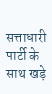सत्ताधारी पार्टी के साथ खड़े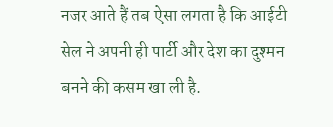नजर आते हैं तब ऐसा लगता है कि आईटी सेल ने अपनी ही पार्टी और देश का दुश्मन बनने की कसम खा ली है.